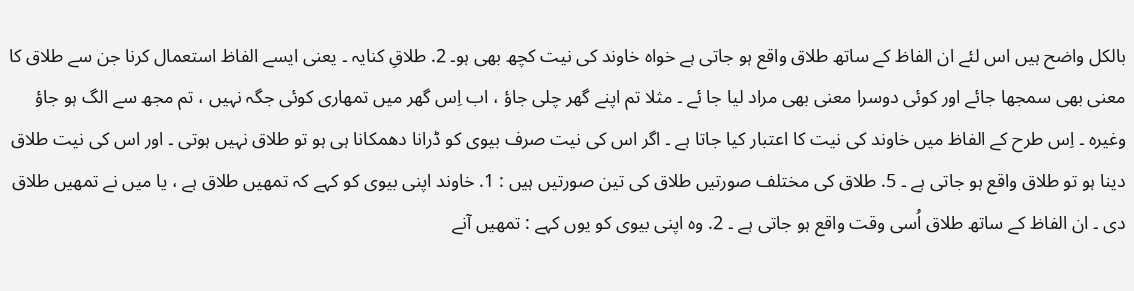بالکل واضح ہیں اس لئے ان الفاظ کے ساتھ طلاق واقع ہو جاتی ہے خواہ خاوند کی نیت کچھ بھی ہو۔ 2. طلاقِ کنایہ ۔ یعنی ایسے الفاظ استعمال کرنا جن سے طلاق کا معنی بھی سمجھا جائے اور کوئی دوسرا معنی بھی مراد لیا جا ئے ۔ مثلا تم اپنے گھر چلی جاؤ ، اب اِس گھر میں تمھاری کوئی جگہ نہیں ، تم مجھ سے الگ ہو جاؤ وغیرہ ۔ اِس طرح کے الفاظ میں خاوند کی نیت کا اعتبار کیا جاتا ہے ۔ اگر اس کی نیت صرف بیوی کو ڈرانا دھمکانا ہی ہو تو طلاق نہیں ہوتی ۔ اور اس کی نیت طلاق دینا ہو تو طلاق واقع ہو جاتی ہے ۔ 5. طلاق کی مختلف صورتیں طلاق کی تین صورتیں ہیں : 1. خاوند اپنی بیوی کو کہے کہ تمھیں طلاق ہے ، یا میں نے تمھیں طلاق دی ۔ ان الفاظ کے ساتھ طلاق اُسی وقت واقع ہو جاتی ہے ۔ 2. وہ اپنی بیوی کو یوں کہے : تمھیں آنے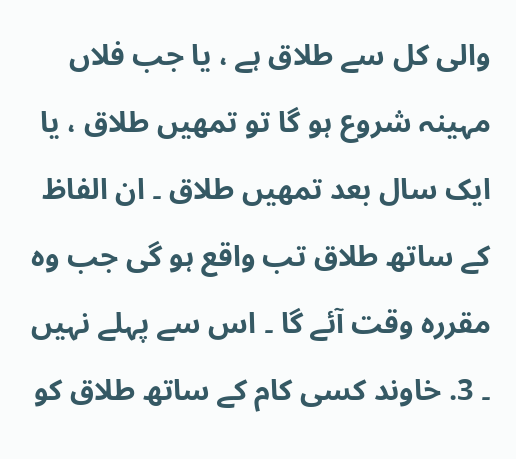والی کل سے طلاق ہے ، یا جب فلاں مہینہ شروع ہو گا تو تمھیں طلاق ، یا ایک سال بعد تمھیں طلاق ۔ ان الفاظ کے ساتھ طلاق تب واقع ہو گی جب وہ مقررہ وقت آئے گا ۔ اس سے پہلے نہیں ۔ 3. خاوند کسی کام کے ساتھ طلاق کو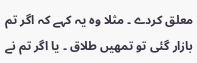معلق کردے ۔ مثلا وہ یہ کہے کہ اگر تم بازار گئی تو تمھیں طلاق ۔ یا اگر تم نے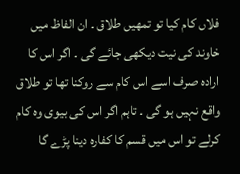فلاں کام کیا تو تمھیں طلاق ۔ ان الفاظ میں خاوند کی نیت دیکھی جائے گی ۔ اگر اس کا ارادہ صرف اسے اس کام سے روکنا تھا تو طلاق واقع نہیں ہو گی ۔ تاہم اگر اس کی بیوی وہ کام کرلے تو اس میں قسم کا کفارہ دینا پڑے گا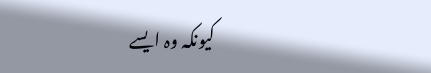کیونکہ وہ ایسے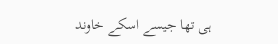ہی تھا جیسے اسکے خاوند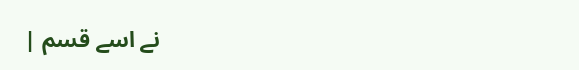نے اسے قسم |